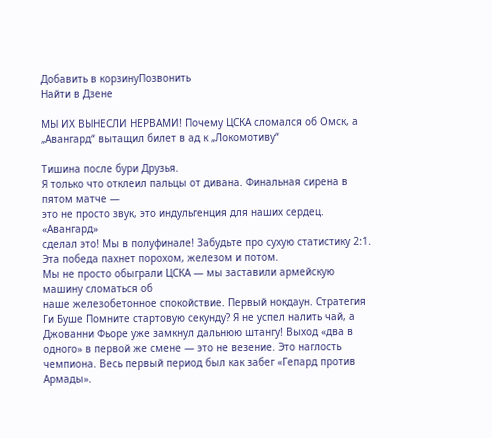Добавить в корзинуПозвонить
Найти в Дзене

МЫ ИХ ВЫНЕСЛИ НЕРВАМИ! Почему ЦСКА сломался об Омск, а „Авангард“ вытащил билет в ад к „Локомотиву“

Тишина после бури Друзья.
Я только что отклеил пальцы от дивана. Финальная сирена в пятом матче —
это не просто звук, это индульгенция для наших сердец. «Авангард»
сделал это! Мы в полуфинале! Забудьте про сухую статистику 2:1. Эта победа пахнет порохом, железом и потом.
Мы не просто обыграли ЦСКА — мы заставили армейскую машину сломаться об
наше железобетонное спокойствие. Первый нокдаун. Стратегия Ги Буше Помните стартовую секунду? Я не успел налить чай, а Джованни Фьоре уже замкнул дальнюю штангу! Выход «два в одного» в первой же смене — это не везение. Это наглость чемпиона. Весь первый период был как забег «Гепард против Армады».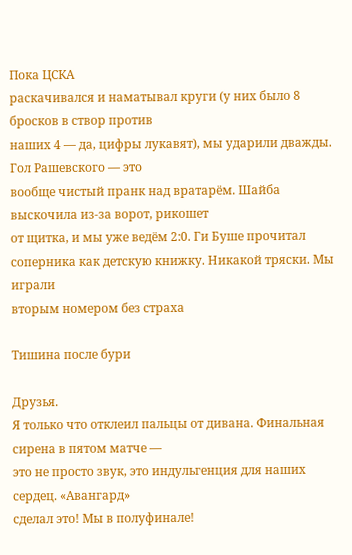Пока ЦСКА
раскачивался и наматывал круги (у них было 8 бросков в створ против
наших 4 — да, цифры лукавят), мы ударили дважды. Гол Рашевского — это
вообще чистый пранк над вратарём. Шайба выскочила из-за ворот, рикошет
от щитка, и мы уже ведём 2:0. Ги Буше прочитал соперника как детскую книжку. Никакой тряски. Мы играли
вторым номером без страха

Тишина после бури

Друзья.
Я только что отклеил пальцы от дивана. Финальная сирена в пятом матче —
это не просто звук, это индульгенция для наших сердец. «Авангард»
сделал это! Мы в полуфинале!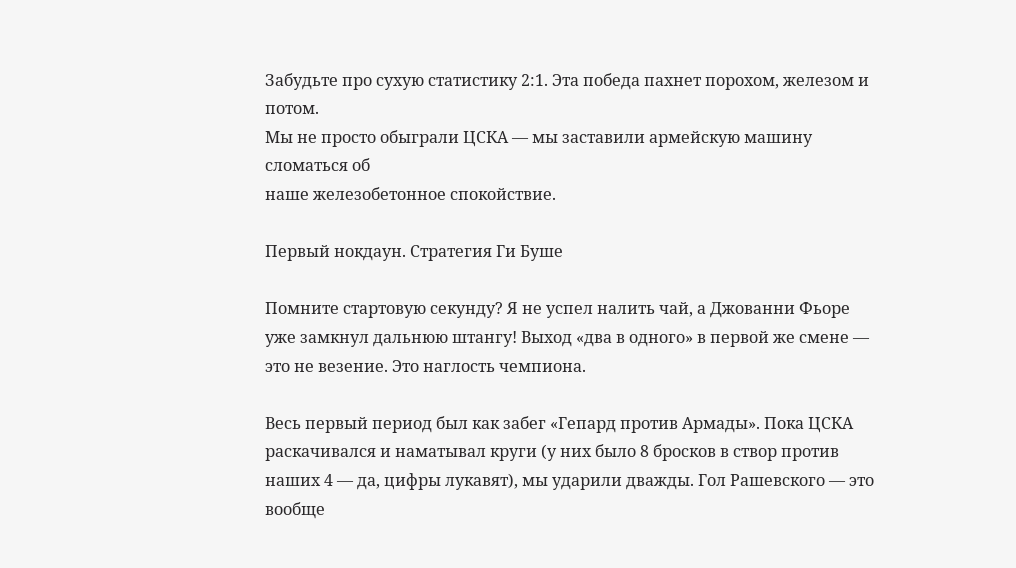Забудьте про сухую статистику 2:1. Эта победа пахнет порохом, железом и потом.
Мы не просто обыграли ЦСКА — мы заставили армейскую машину сломаться об
наше железобетонное спокойствие.

Первый нокдаун. Стратегия Ги Буше

Помните стартовую секунду? Я не успел налить чай, а Джованни Фьоре уже замкнул дальнюю штангу! Выход «два в одного» в первой же смене — это не везение. Это наглость чемпиона.

Весь первый период был как забег «Гепард против Армады». Пока ЦСКА
раскачивался и наматывал круги (у них было 8 бросков в створ против
наших 4 — да, цифры лукавят), мы ударили дважды. Гол Рашевского — это
вообще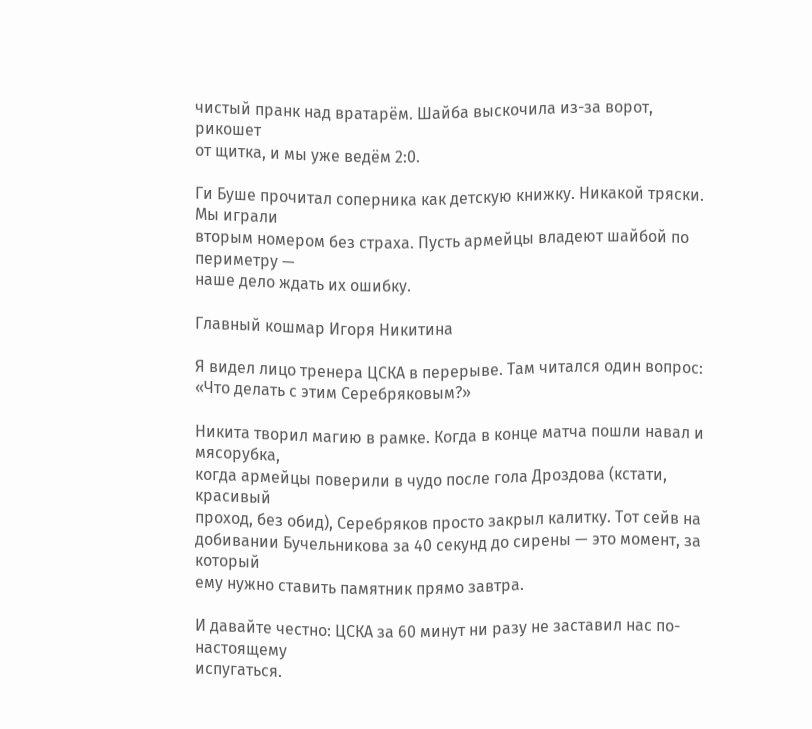чистый пранк над вратарём. Шайба выскочила из-за ворот, рикошет
от щитка, и мы уже ведём 2:0.

Ги Буше прочитал соперника как детскую книжку. Никакой тряски. Мы играли
вторым номером без страха. Пусть армейцы владеют шайбой по периметру —
наше дело ждать их ошибку.

Главный кошмар Игоря Никитина

Я видел лицо тренера ЦСКА в перерыве. Там читался один вопрос: «Что делать с этим Серебряковым?»

Никита творил магию в рамке. Когда в конце матча пошли навал и мясорубка,
когда армейцы поверили в чудо после гола Дроздова (кстати, красивый
проход, без обид), Серебряков просто закрыл калитку. Тот сейв на
добивании Бучельникова за 40 секунд до сирены — это момент, за который
ему нужно ставить памятник прямо завтра.

И давайте честно: ЦСКА за 60 минут ни разу не заставил нас по-настоящему
испугаться.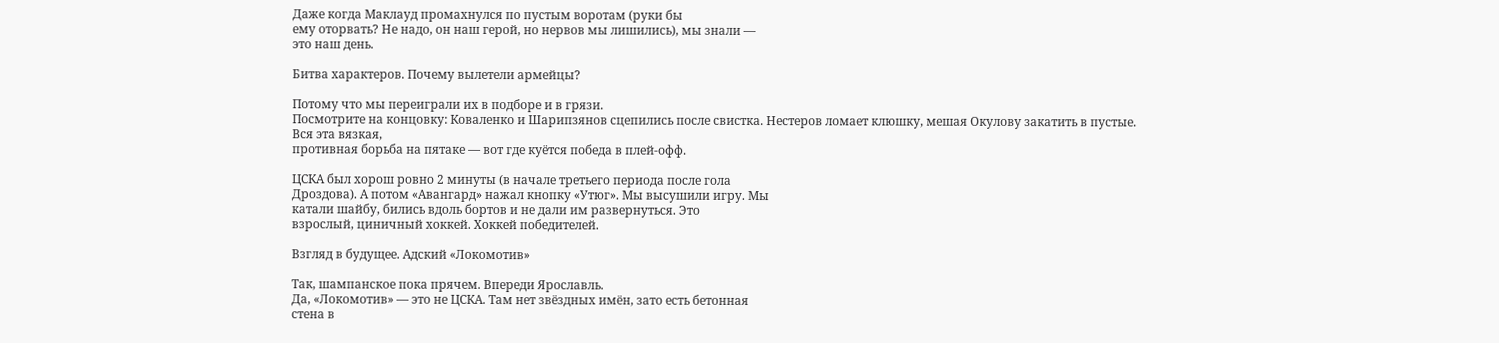Даже когда Маклауд промахнулся по пустым воротам (руки бы
ему оторвать? Не надо, он наш герой, но нервов мы лишились), мы знали —
это наш день.

Битва характеров. Почему вылетели армейцы?

Потому что мы переиграли их в подборе и в грязи.
Посмотрите на концовку: Коваленко и Шарипзянов сцепились после свистка. Нестеров ломает клюшку, мешая Окулову закатить в пустые. Вся эта вязкая,
противная борьба на пятаке — вот где куётся победа в плей-офф.

ЦСКА был хорош ровно 2 минуты (в начале третьего периода после гола
Дроздова). А потом «Авангард» нажал кнопку «Утюг». Мы высушили игру. Мы
катали шайбу, бились вдоль бортов и не дали им развернуться. Это
взрослый, циничный хоккей. Хоккей победителей.

Взгляд в будущее. Адский «Локомотив»

Так, шампанское пока прячем. Впереди Ярославль.
Да, «Локомотив» — это не ЦСКА. Там нет звёздных имён, зато есть бетонная
стена в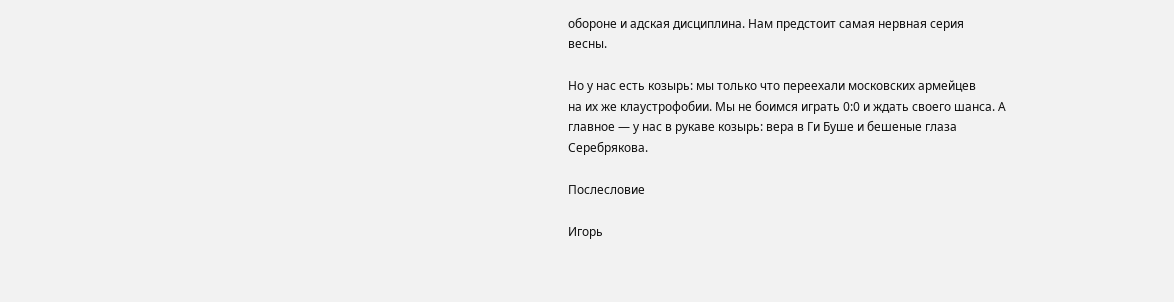обороне и адская дисциплина. Нам предстоит самая нервная серия
весны.

Но у нас есть козырь: мы только что переехали московских армейцев
на их же клаустрофобии. Мы не боимся играть 0:0 и ждать своего шанса. А
главное — у нас в рукаве козырь: вера в Ги Буше и бешеные глаза
Серебрякова.

Послесловие

Игорь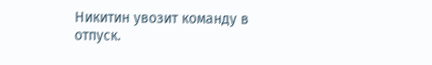Никитин увозит команду в отпуск.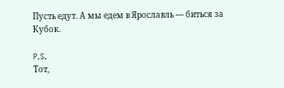Пусть едут. А мы едем в Ярославль — биться за Кубок.

P.S.
Тот,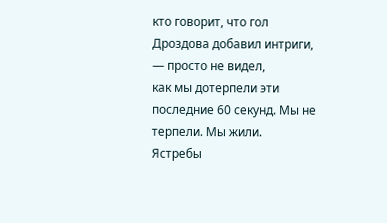кто говорит, что гол Дроздова добавил интриги, — просто не видел,
как мы дотерпели эти последние 60 секунд. Мы не терпели. Мы жили.
Ястребы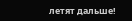летят дальше!